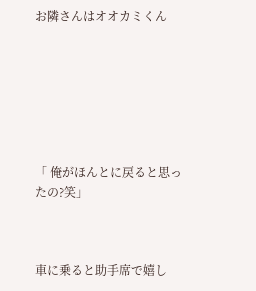お隣さんはオオカミくん







「 俺がほんとに戻ると思ったの?笑」



車に乗ると助手席で嬉し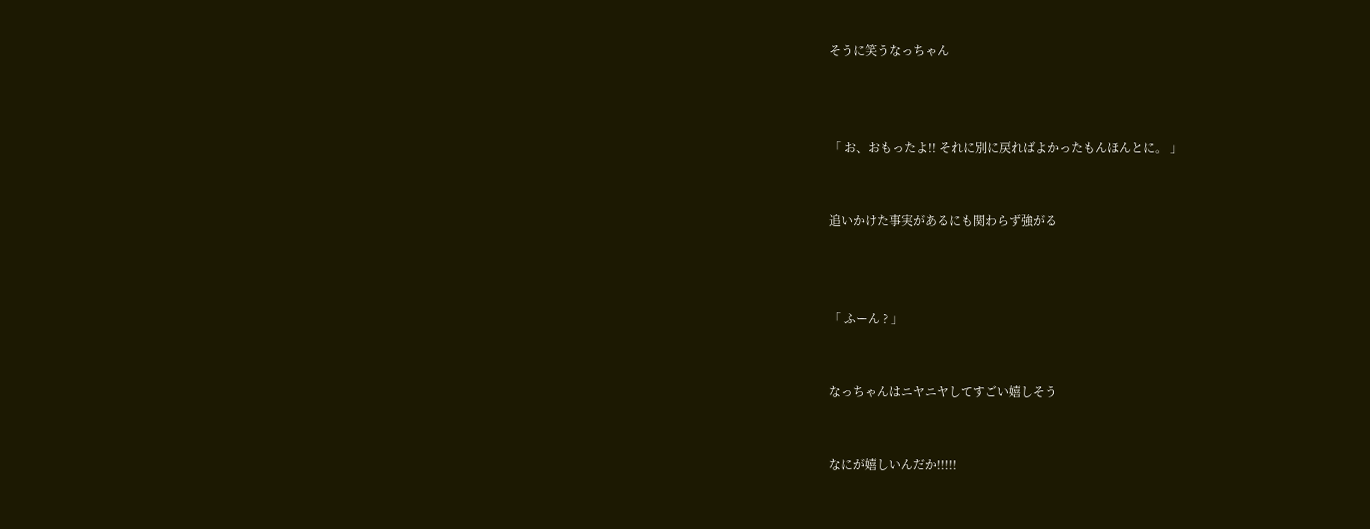そうに笑うなっちゃん



「 お、おもったよ!! それに別に戻ればよかったもんほんとに。 」


追いかけた事実があるにも関わらず強がる



「 ふーん ? 」


なっちゃんはニヤニヤしてすごい嬉しそう


なにが嬉しいんだか!!!!!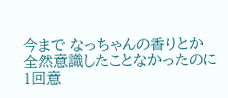今まで なっちゃんの香りとか
全然意識したことなかったのに
1回意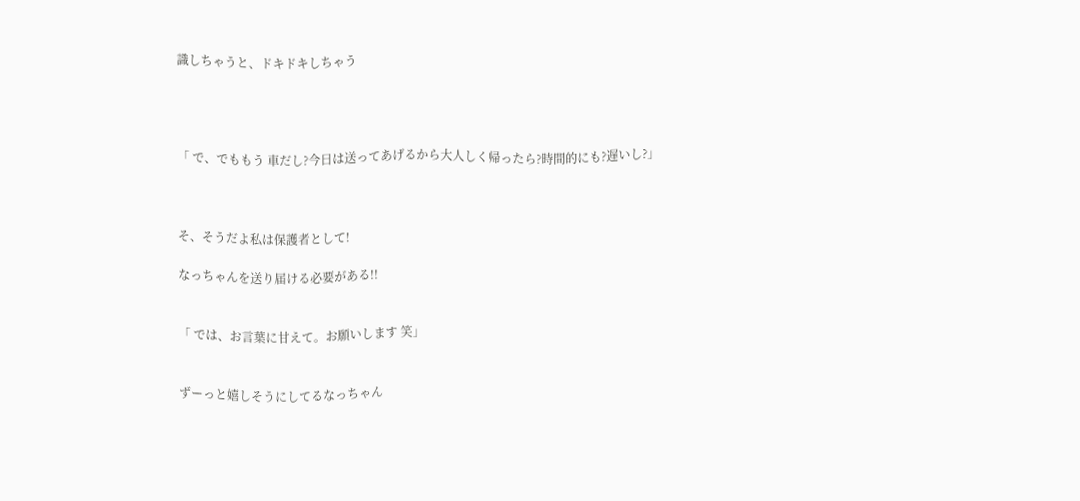識しちゃうと、ドキドキしちゃう




「 で、でももう 車だし?今日は送ってあげるから大人しく帰ったら?時間的にも?遅いし?」



そ、そうだよ私は保護者として!

なっちゃんを送り届ける必要がある!!


「 では、お言葉に甘えて。お願いします 笑」


ずーっと嬉しそうにしてるなっちゃん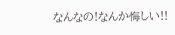なんなの!なんか悔しい!!